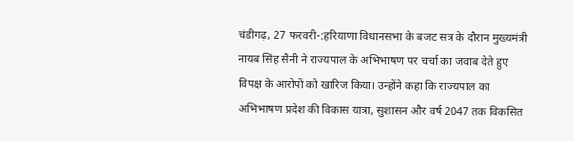चंडीगढ़, 27 फरवरी-:हरियाणा विधानसभा के बजट सत्र के दौरान मुख्यमंत्री नायब सिंह सैनी ने राज्यपाल के अभिभाषण पर चर्चा का जवाब देते हुए विपक्ष के आरोपों को खारिज किया। उन्होंने कहा कि राज्यपाल का अभिभाषण प्रदेश की विकास यात्रा, सुशासन और वर्ष 2047 तक विकसित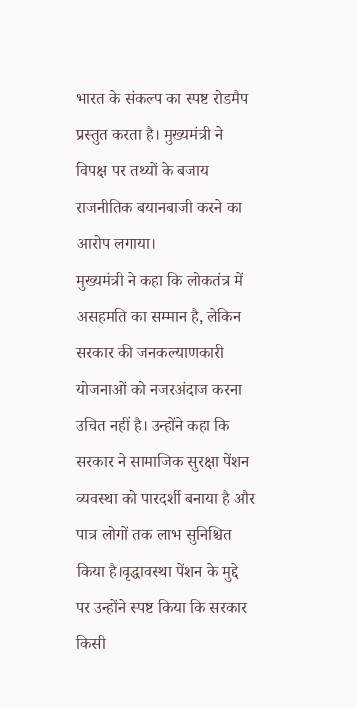भारत के संकल्प का स्पष्ट रोडमैप प्रस्तुत करता है। मुख्यमंत्री ने विपक्ष पर तथ्यों के बजाय राजनीतिक बयानबाजी करने का आरोप लगाया।
मुख्यमंत्री ने कहा कि लोकतंत्र में असहमति का सम्मान है, लेकिन सरकार की जनकल्याणकारी योजनाओं को नजरअंदाज करना उचित नहीं है। उन्होंने कहा कि सरकार ने सामाजिक सुरक्षा पेंशन व्यवस्था को पारदर्शी बनाया है और पात्र लोगों तक लाभ सुनिश्चित किया है।वृद्धावस्था पेंशन के मुद्दे पर उन्होंने स्पष्ट किया कि सरकार किसी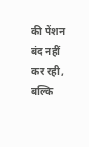की पेंशन बंद नहीं कर रही, बल्कि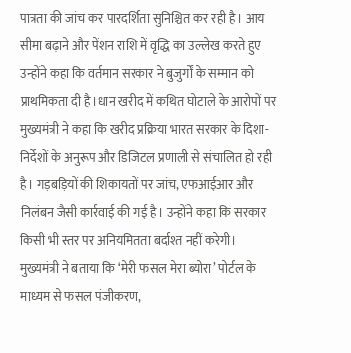पात्रता की जांच कर पारदर्शिता सुनिश्चित कर रही है। आय सीमा बढ़ाने और पेंशन राशि में वृद्धि का उल्लेख करते हुए उन्होंने कहा कि वर्तमान सरकार ने बुजुर्गों के सम्मान को प्राथमिकता दी है।धान खरीद में कथित घोटाले के आरोपों पर मुख्यमंत्री ने कहा कि खरीद प्रक्रिया भारत सरकार के दिशा-निर्देशों के अनुरूप और डिजिटल प्रणाली से संचालित हो रही है। गड़बड़ियों की शिकायतों पर जांच, एफआईआर और निलंबन जैसी कार्रवाई की गई है। उन्होंने कहा कि सरकार किसी भी स्तर पर अनियमितता बर्दाश्त नहीं करेगी।
मुख्यमंत्री ने बताया कि ‘मेरी फसल मेरा ब्योरा’ पोर्टल के माध्यम से फसल पंजीकरण,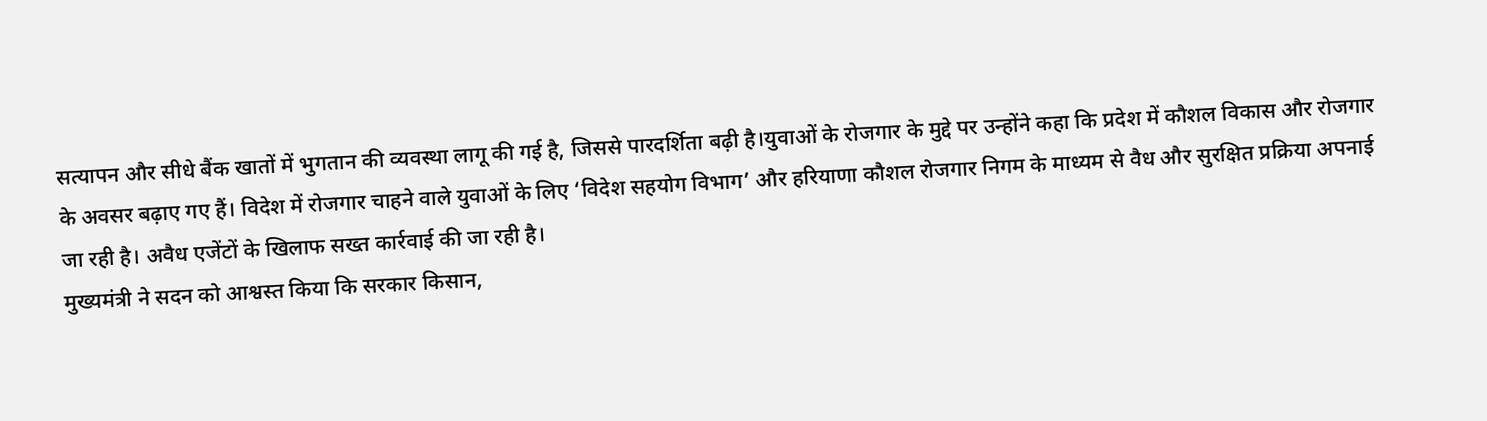सत्यापन और सीधे बैंक खातों में भुगतान की व्यवस्था लागू की गई है, जिससे पारदर्शिता बढ़ी है।युवाओं के रोजगार के मुद्दे पर उन्होंने कहा कि प्रदेश में कौशल विकास और रोजगार के अवसर बढ़ाए गए हैं। विदेश में रोजगार चाहने वाले युवाओं के लिए ‘विदेश सहयोग विभाग’ और हरियाणा कौशल रोजगार निगम के माध्यम से वैध और सुरक्षित प्रक्रिया अपनाई जा रही है। अवैध एजेंटों के खिलाफ सख्त कार्रवाई की जा रही है।
मुख्यमंत्री ने सदन को आश्वस्त किया कि सरकार किसान,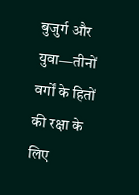बुजुर्ग और युवा—तीनों वर्गों के हितों की रक्षा के लिए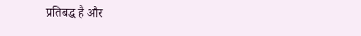प्रतिबद्ध है और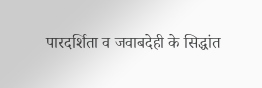पारदर्शिता व जवाबदेही के सिद्धांत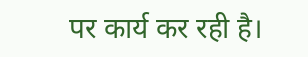पर कार्य कर रही है।